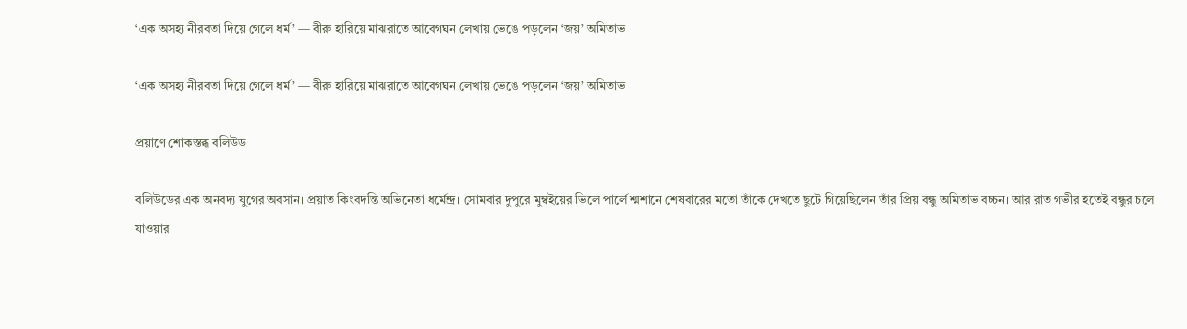‘এক অসহ্য নীরবতা দিয়ে গেলে ধর্ম’ — বীরু হারিয়ে মাঝরাতে আবেগঘন লেখায় ভেঙে পড়লেন ‘জয়’ অমিতাভ

‘এক অসহ্য নীরবতা দিয়ে গেলে ধর্ম’ — বীরু হারিয়ে মাঝরাতে আবেগঘন লেখায় ভেঙে পড়লেন ‘জয়’ অমিতাভ

প্রয়াণে শোকস্তব্ধ বলিউড

বলিউডের এক অনবদ্য যুগের অবসান। প্রয়াত কিংবদন্তি অভিনেতা ধর্মেন্দ্র। সোমবার দুপুরে মুম্বইয়ের ভিলে পার্লে শ্মশানে শেষবারের মতো তাঁকে দেখতে ছুটে গিয়েছিলেন তাঁর প্রিয় বন্ধু অমিতাভ বচ্চন। আর রাত গভীর হতেই বন্ধুর চলে যাওয়ার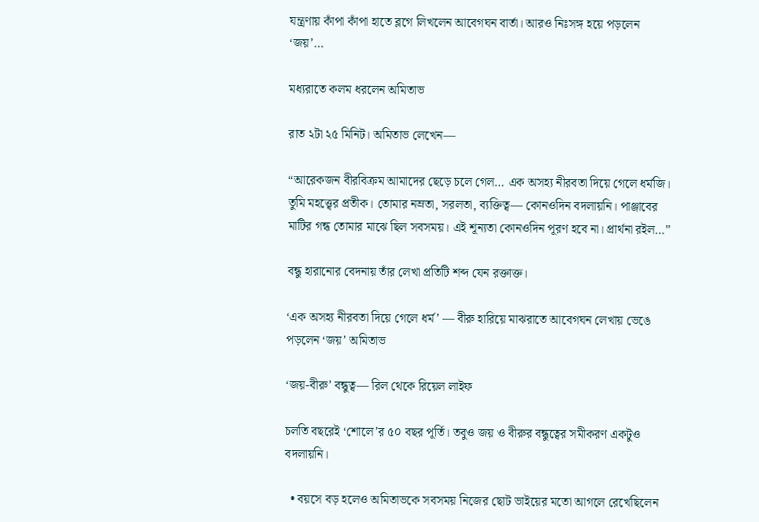যন্ত্রণায় কাঁপা কাঁপা হাতে ব্লগে লিখলেন আবেগঘন বার্তা। আরও নিঃসঙ্গ হয়ে পড়লেন ‘জয়’…

মধ্যরাতে কলম ধরলেন অমিতাভ

রাত ২টা ২৫ মিনিট। অমিতাভ লেখেন—

“আরেকজন বীরবিক্রম আমাদের ছেড়ে চলে গেল… এক অসহ্য নীরবতা দিয়ে গেলে ধর্মজি। তুমি মহত্ত্বের প্রতীক। তোমার নম্রতা, সরলতা, ব্যক্তিত্ব— কোনওদিন বদলায়নি। পাঞ্জাবের মাটির গন্ধ তোমার মাঝে ছিল সবসময়। এই শূন্যতা কোনওদিন পূরণ হবে না। প্রার্থনা রইল…”

বন্ধু হারানোর বেদনায় তাঁর লেখা প্রতিটি শব্দ যেন রক্তাক্ত।

‘এক অসহ্য নীরবতা দিয়ে গেলে ধর্ম’ — বীরু হারিয়ে মাঝরাতে আবেগঘন লেখায় ভেঙে পড়লেন ‘জয়’ অমিতাভ

‘জয়-বীরু’ বন্ধুত্ব— রিল থেকে রিয়েল লাইফ

চলতি বছরেই ‘শোলে’র ৫০ বছর পূর্তি। তবুও জয় ও বীরুর বন্ধুত্বের সমীকরণ একটুও বদলায়নি।

  • বয়সে বড় হলেও অমিতাভকে সবসময় নিজের ছোট ভাইয়ের মতো আগলে রেখেছিলেন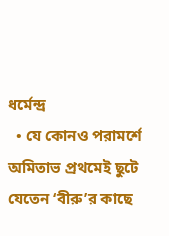ধর্মেন্দ্র
  • যে কোনও পরামর্শে অমিতাভ প্রথমেই ছুটে যেতেন ‘বীরু’র কাছে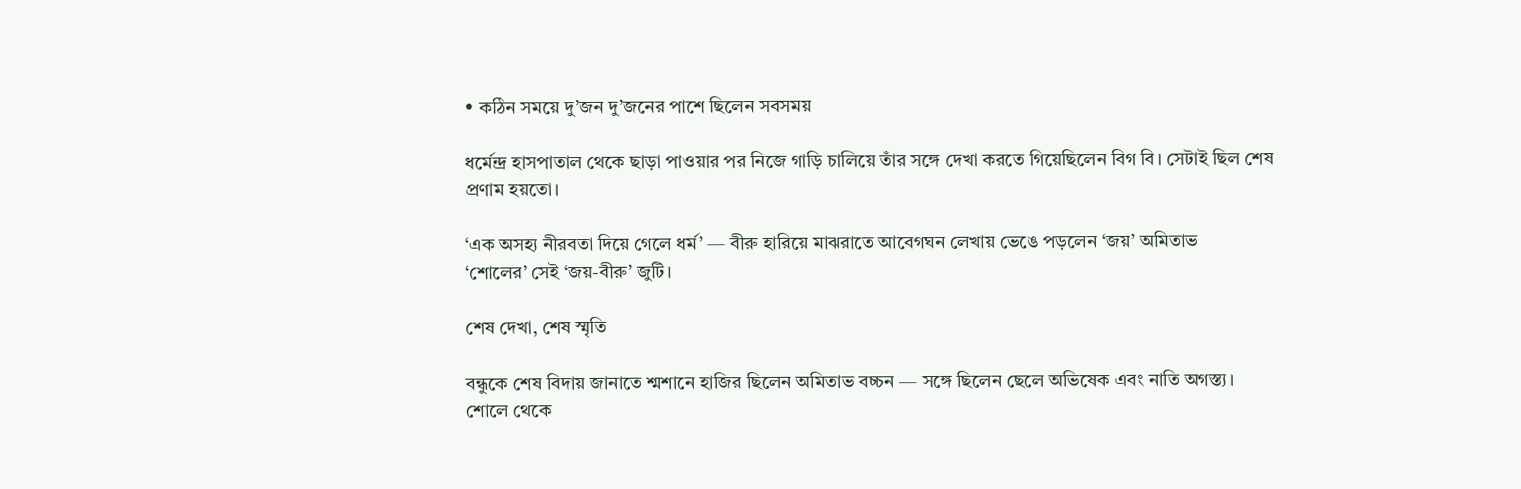• কঠিন সময়ে দু’জন দু’জনের পাশে ছিলেন সবসময়

ধর্মেন্দ্র হাসপাতাল থেকে ছাড়া পাওয়ার পর নিজে গাড়ি চালিয়ে তাঁর সঙ্গে দেখা করতে গিয়েছিলেন বিগ বি। সেটাই ছিল শেষ প্রণাম হয়তো।

‘এক অসহ্য নীরবতা দিয়ে গেলে ধর্ম’ — বীরু হারিয়ে মাঝরাতে আবেগঘন লেখায় ভেঙে পড়লেন ‘জয়’ অমিতাভ
‘শোলের’ সেই ‘জয়-বীরু’ জুটি।

শেষ দেখা, শেষ স্মৃতি

বন্ধুকে শেষ বিদায় জানাতে শ্মশানে হাজির ছিলেন অমিতাভ বচ্চন — সঙ্গে ছিলেন ছেলে অভিষেক এবং নাতি অগস্ত্য।
শোলে থেকে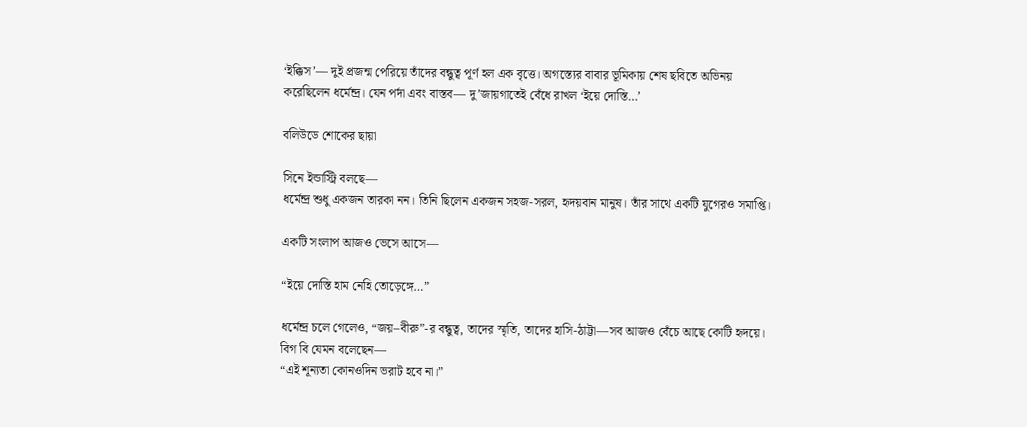‘ইক্কিস’— দুই প্রজন্ম পেরিয়ে তাঁদের বন্ধুত্ব পূর্ণ হল এক বৃত্তে। অগস্ত্যের বাবার ভূমিকায় শেষ ছবিতে অভিনয় করেছিলেন ধর্মেন্দ্র। যেন পর্দা এবং বাস্তব— দু’জায়গাতেই বেঁধে রাখল ‘ইয়ে দোস্তি…’

বলিউডে শোকের ছায়া

সিনে ইন্ডাস্ট্রি বলছে—
ধর্মেন্দ্র শুধু একজন তারকা নন। তিনি ছিলেন একজন সহজ-সরল, হৃদয়বান মানুষ। তাঁর সাথে একটি যুগেরও সমাপ্তি।

একটি সংলাপ আজও ভেসে আসে—

“ইয়ে দোস্তি হাম নেহি তোড়েঙ্গে…”

ধর্মেন্দ্র চলে গেলেও, “জয়–বীরু”-র বন্ধুত্ব, তাদের স্মৃতি, তাদের হাসি-ঠাট্টা—সব আজও বেঁচে আছে কোটি হৃদয়ে। বিগ বি যেমন বলেছেন—
“এই শূন্যতা কোনওদিন ভরাট হবে না।”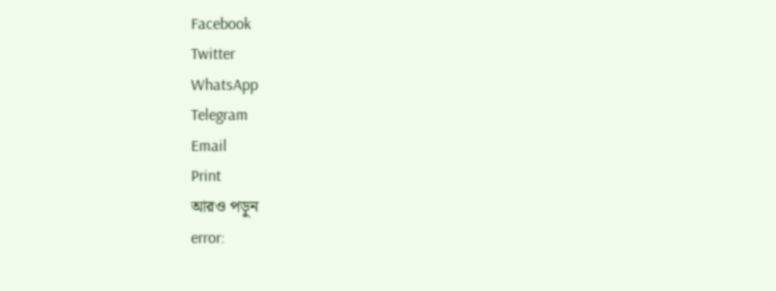Facebook
Twitter
WhatsApp
Telegram
Email
Print
আরও পড়ুন
error: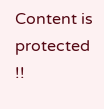Content is protected !!